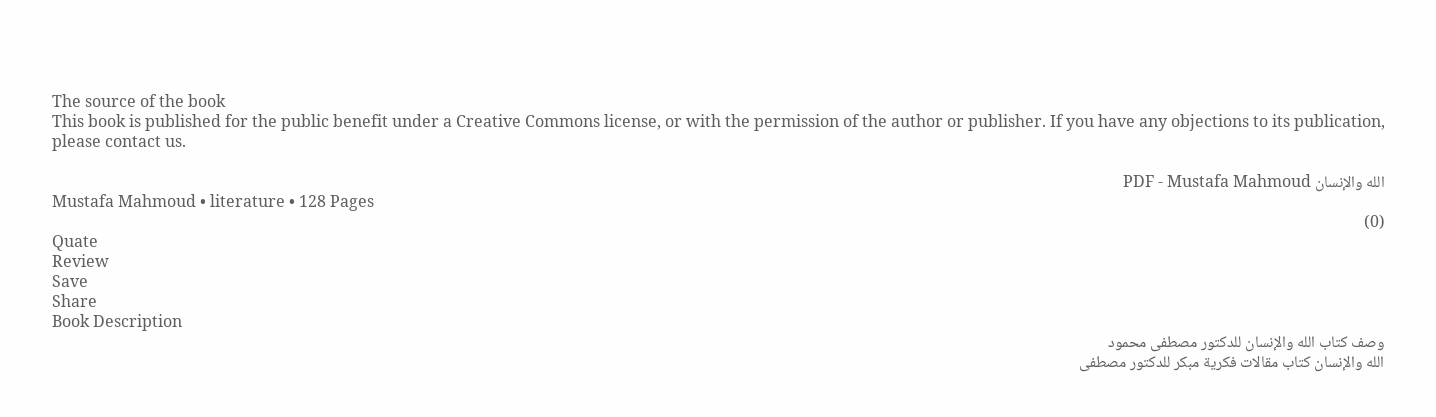The source of the book
This book is published for the public benefit under a Creative Commons license, or with the permission of the author or publisher. If you have any objections to its publication, please contact us.

الله والإنسان PDF - Mustafa Mahmoud
Mustafa Mahmoud • literature • 128 Pages
(0)
Quate
Review
Save
Share
Book Description
وصف كتاب الله والإنسان للدكتور مصطفى محمود
الله والإنسان كتاب مقالات فكرية مبكر للدكتور مصطفى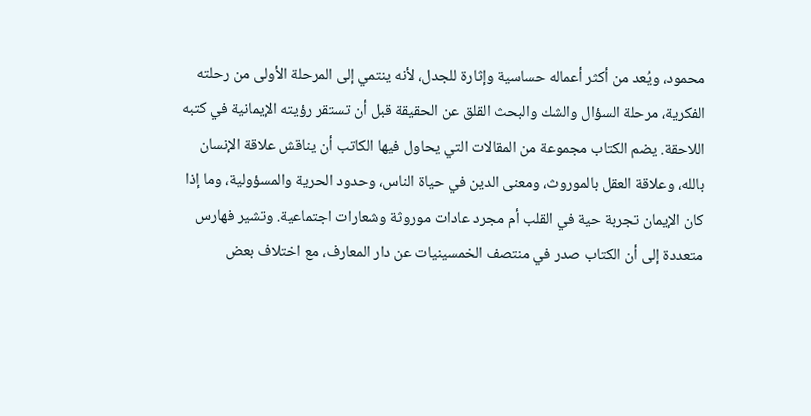محمود، ويُعد من أكثر أعماله حساسية وإثارة للجدل، لأنه ينتمي إلى المرحلة الأولى من رحلته الفكرية، مرحلة السؤال والشك والبحث القلق عن الحقيقة قبل أن تستقر رؤيته الإيمانية في كتبه اللاحقة. يضم الكتاب مجموعة من المقالات التي يحاول فيها الكاتب أن يناقش علاقة الإنسان بالله، وعلاقة العقل بالموروث، ومعنى الدين في حياة الناس، وحدود الحرية والمسؤولية، وما إذا كان الإيمان تجربة حية في القلب أم مجرد عادات موروثة وشعارات اجتماعية. وتشير فهارس متعددة إلى أن الكتاب صدر في منتصف الخمسينيات عن دار المعارف، مع اختلاف بعض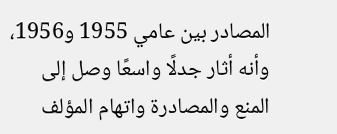المصادر بين عامي 1955 و1956، وأنه أثار جدلًا واسعًا وصل إلى المنع والمصادرة واتهام المؤلف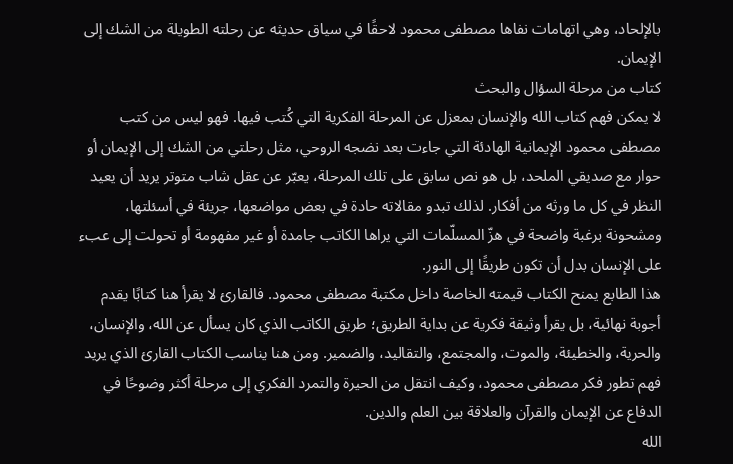بالإلحاد، وهي اتهامات نفاها مصطفى محمود لاحقًا في سياق حديثه عن رحلته الطويلة من الشك إلى الإيمان.
كتاب من مرحلة السؤال والبحث
لا يمكن فهم كتاب الله والإنسان بمعزل عن المرحلة الفكرية التي كُتب فيها. فهو ليس من كتب مصطفى محمود الإيمانية الهادئة التي جاءت بعد نضجه الروحي، مثل رحلتي من الشك إلى الإيمان أو حوار مع صديقي الملحد، بل هو نص سابق على تلك المرحلة، يعبّر عن عقل شاب متوتر يريد أن يعيد النظر في كل ما ورثه من أفكار. لذلك تبدو مقالاته حادة في بعض مواضعها، جريئة في أسئلتها، ومشحونة برغبة واضحة في هزّ المسلّمات التي يراها الكاتب جامدة أو غير مفهومة أو تحولت إلى عبء على الإنسان بدل أن تكون طريقًا إلى النور.
هذا الطابع يمنح الكتاب قيمته الخاصة داخل مكتبة مصطفى محمود. فالقارئ لا يقرأ هنا كتابًا يقدم أجوبة نهائية، بل يقرأ وثيقة فكرية عن بداية الطريق؛ طريق الكاتب الذي كان يسأل عن الله، والإنسان، والحرية، والخطيئة، والموت، والمجتمع، والتقاليد، والضمير. ومن هنا يناسب الكتاب القارئ الذي يريد فهم تطور فكر مصطفى محمود، وكيف انتقل من الحيرة والتمرد الفكري إلى مرحلة أكثر وضوحًا في الدفاع عن الإيمان والقرآن والعلاقة بين العلم والدين.
الله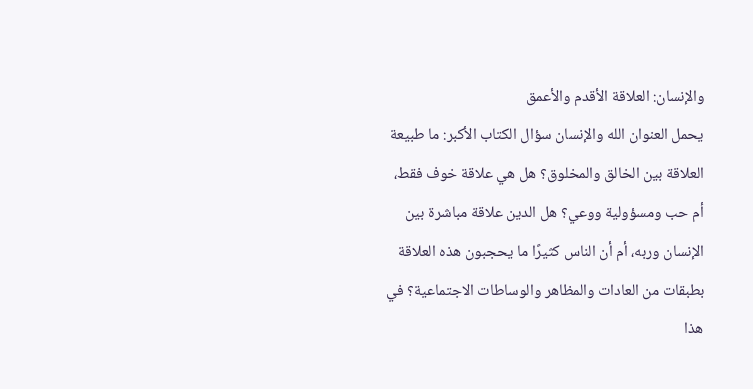والإنسان: العلاقة الأقدم والأعمق
يحمل العنوان الله والإنسان سؤال الكتاب الأكبر: ما طبيعة العلاقة بين الخالق والمخلوق؟ هل هي علاقة خوف فقط، أم حب ومسؤولية ووعي؟ هل الدين علاقة مباشرة بين الإنسان وربه، أم أن الناس كثيرًا ما يحجبون هذه العلاقة بطبقات من العادات والمظاهر والوساطات الاجتماعية؟ في هذا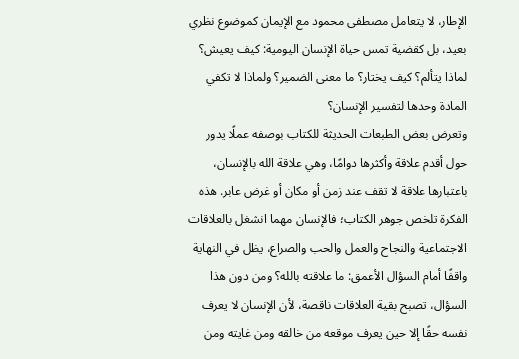الإطار، لا يتعامل مصطفى محمود مع الإيمان كموضوع نظري بعيد، بل كقضية تمس حياة الإنسان اليومية: كيف يعيش؟ لماذا يتألم؟ كيف يختار؟ ما معنى الضمير؟ ولماذا لا تكفي المادة وحدها لتفسير الإنسان؟
وتعرض بعض الطبعات الحديثة للكتاب بوصفه عملًا يدور حول أقدم علاقة وأكثرها دوامًا، وهي علاقة الله بالإنسان، باعتبارها علاقة لا تقف عند زمن أو مكان أو غرض عابر. هذه الفكرة تلخص جوهر الكتاب؛ فالإنسان مهما انشغل بالعلاقات الاجتماعية والنجاح والعمل والحب والصراع، يظل في النهاية واقفًا أمام السؤال الأعمق: ما علاقته بالله؟ ومن دون هذا السؤال، تصبح بقية العلاقات ناقصة، لأن الإنسان لا يعرف نفسه حقًا إلا حين يعرف موقعه من خالقه ومن غايته ومن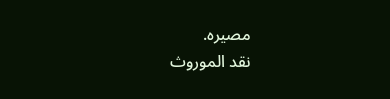مصيره.
نقد الموروث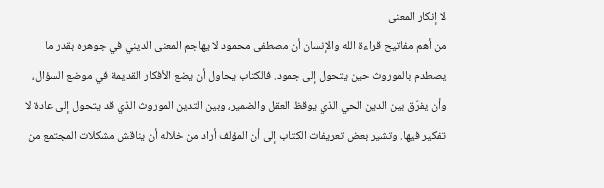لا إنكار المعنى
من أهم مفاتيح قراءة الله والإنسان أن مصطفى محمود لا يهاجم المعنى الديني في جوهره بقدر ما يصطدم بالموروث حين يتحول إلى جمود. فالكتاب يحاول أن يضع الأفكار القديمة في موضع السؤال، وأن يفرّق بين الدين الحي الذي يوقظ العقل والضمير، وبين التدين الموروث الذي قد يتحول إلى عادة لا تفكير فيها. وتشير بعض تعريفات الكتاب إلى أن المؤلف أراد من خلاله أن يناقش مشكلات المجتمع من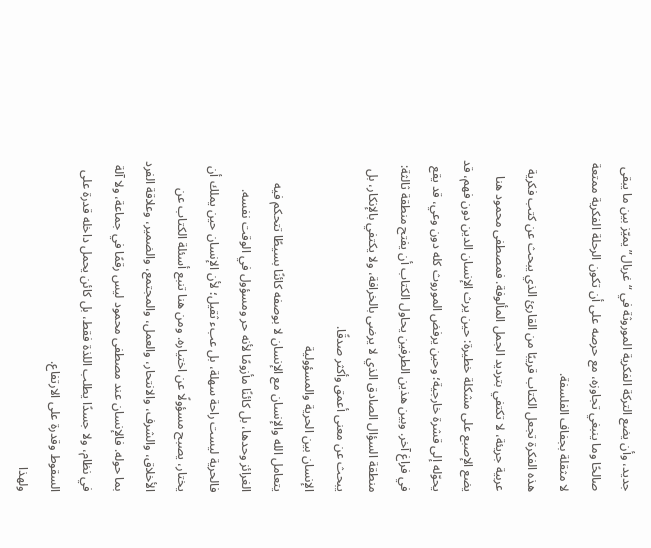جديد، وأن يضع التركة الفكرية الموروثة في “غربال” يميّز بين ما يبقى صالحًا وما ينبغي تجاوزه، مع حرصه على أن تكون الرحلة الفكرية ممتعة لا مثقلة بجفاف الفلسفة.
هذه الفكرة تجعل الكتاب قريبًا من القارئ الذي يبحث عن كتب فكرية عربية جريئة، لا تكتفي بترديد الجمل المألوفة. فمصطفى محمود هنا يضع الإصبع على مشكلة خطيرة: حين يرث الإنسان الدين دون فهم، قد يحوّله إلى قشرة خارجية؛ وحين يرفض الموروث كله دون وعي، قد يقع في فراغ آخر. وبين هذين الطرفين يحاول الكتاب أن يفتح منطقة ثالثة: منطقة السؤال الصادق الذي لا يرضى بالخرافة، ولا يكتفي بالإنكار، بل يبحث عن معنى أعمق وأكثر صدقًا.
الإنسان بين الحرية والمسؤولية
يتعامل الله والإنسان مع الإنسان لا بوصفه كائنًا بسيطًا تتحكم فيه الغرائز وحدها، بل كائنًا مأزومًا لأنه حر ومسؤول في الوقت نفسه. فالحرية ليست راحة سهلة، بل عبء ثقيل؛ لأن الإنسان حين يملك أن يختار، يصبح مسؤولًا عن اختياره. ومن هنا تنبع أسئلة الكتاب عن الأخلاق، والشرف، والانتحار، والعمل، والمجتمع، والضمير، وعلاقة الفرد بما حوله. فالإنسان عند مصطفى محمود ليس رقمًا في جماعة، ولا آلة في نظام، ولا جسدًا يطلب اللذة فقط، بل كائن يحمل داخله قدرة على السقوط وقدرة على الارتفاع.
ولهذا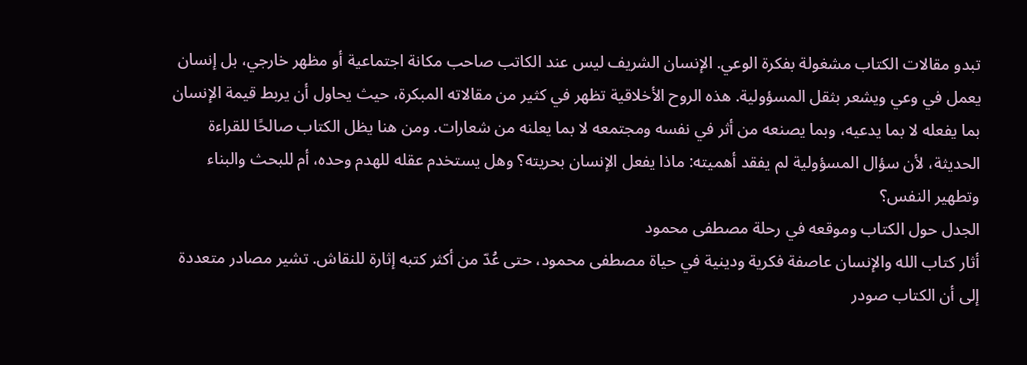تبدو مقالات الكتاب مشغولة بفكرة الوعي. الإنسان الشريف ليس عند الكاتب صاحب مكانة اجتماعية أو مظهر خارجي، بل إنسان يعمل في وعي ويشعر بثقل المسؤولية. هذه الروح الأخلاقية تظهر في كثير من مقالاته المبكرة، حيث يحاول أن يربط قيمة الإنسان بما يفعله لا بما يدعيه، وبما يصنعه من أثر في نفسه ومجتمعه لا بما يعلنه من شعارات. ومن هنا يظل الكتاب صالحًا للقراءة الحديثة، لأن سؤال المسؤولية لم يفقد أهميته: ماذا يفعل الإنسان بحريته؟ وهل يستخدم عقله للهدم وحده، أم للبحث والبناء وتطهير النفس؟
الجدل حول الكتاب وموقعه في رحلة مصطفى محمود
أثار كتاب الله والإنسان عاصفة فكرية ودينية في حياة مصطفى محمود، حتى عُدّ من أكثر كتبه إثارة للنقاش. تشير مصادر متعددة إلى أن الكتاب صودر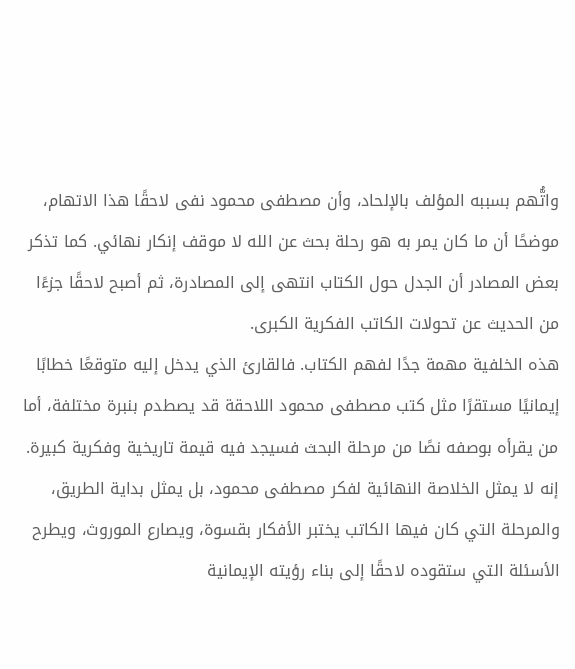واتُّهم بسببه المؤلف بالإلحاد، وأن مصطفى محمود نفى لاحقًا هذا الاتهام، موضحًا أن ما كان يمر به هو رحلة بحث عن الله لا موقف إنكار نهائي. كما تذكر بعض المصادر أن الجدل حول الكتاب انتهى إلى المصادرة، ثم أصبح لاحقًا جزءًا من الحديث عن تحولات الكاتب الفكرية الكبرى.
هذه الخلفية مهمة جدًا لفهم الكتاب. فالقارئ الذي يدخل إليه متوقعًا خطابًا إيمانيًا مستقرًا مثل كتب مصطفى محمود اللاحقة قد يصطدم بنبرة مختلفة، أما من يقرأه بوصفه نصًا من مرحلة البحث فسيجد فيه قيمة تاريخية وفكرية كبيرة. إنه لا يمثل الخلاصة النهائية لفكر مصطفى محمود، بل يمثل بداية الطريق، والمرحلة التي كان فيها الكاتب يختبر الأفكار بقسوة، ويصارع الموروث، ويطرح الأسئلة التي ستقوده لاحقًا إلى بناء رؤيته الإيمانية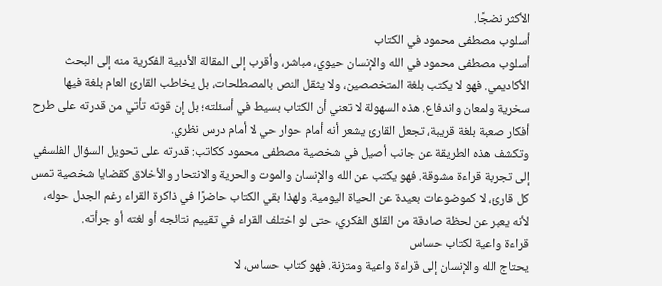الأكثر نضجًا.
أسلوب مصطفى محمود في الكتاب
أسلوب مصطفى محمود في الله والإنسان حيوي، مباشر، وأقرب إلى المقالة الأدبية الفكرية منه إلى البحث الأكاديمي. فهو لا يكتب بلغة المتخصصين، ولا يثقل النص بالمصطلحات، بل يخاطب القارئ العام بلغة فيها سخرية ولمعان واندفاع. هذه السهولة لا تعني أن الكتاب بسيط في أسئلته؛ بل إن قوته تأتي من قدرته على طرح أفكار صعبة بلغة قريبة، تجعل القارئ يشعر أنه أمام حوار حي لا أمام درس نظري.
وتكشف هذه الطريقة عن جانب أصيل في شخصية مصطفى محمود ككاتب: قدرته على تحويل السؤال الفلسفي إلى تجربة قراءة مشوقة. فهو يكتب عن الله والإنسان والموت والحرية والانتحار والأخلاق كقضايا شخصية تمس كل قارئ، لا كموضوعات بعيدة عن الحياة اليومية. ولهذا بقي الكتاب حاضرًا في ذاكرة القراء رغم الجدل حوله، لأنه يعبر عن لحظة صادقة من القلق الفكري، حتى لو اختلف القراء في تقييم نتائجه أو لغته أو جرأته.
قراءة واعية لكتاب حساس
يحتاج الله والإنسان إلى قراءة واعية ومتزنة. فهو كتاب حساس، لا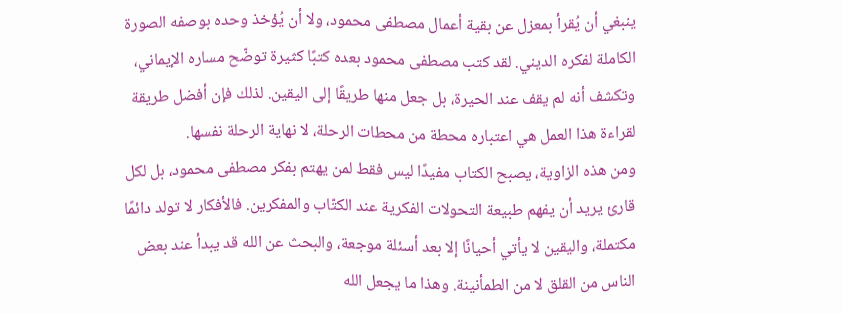ينبغي أن يُقرأ بمعزل عن بقية أعمال مصطفى محمود، ولا أن يُؤخذ وحده بوصفه الصورة الكاملة لفكره الديني. لقد كتب مصطفى محمود بعده كتبًا كثيرة توضّح مساره الإيماني، وتكشف أنه لم يقف عند الحيرة، بل جعل منها طريقًا إلى اليقين. لذلك فإن أفضل طريقة لقراءة هذا العمل هي اعتباره محطة من محطات الرحلة، لا نهاية الرحلة نفسها.
ومن هذه الزاوية، يصبح الكتاب مفيدًا ليس فقط لمن يهتم بفكر مصطفى محمود، بل لكل قارئ يريد أن يفهم طبيعة التحولات الفكرية عند الكتّاب والمفكرين. فالأفكار لا تولد دائمًا مكتملة، واليقين لا يأتي أحيانًا إلا بعد أسئلة موجعة، والبحث عن الله قد يبدأ عند بعض الناس من القلق لا من الطمأنينة. وهذا ما يجعل الله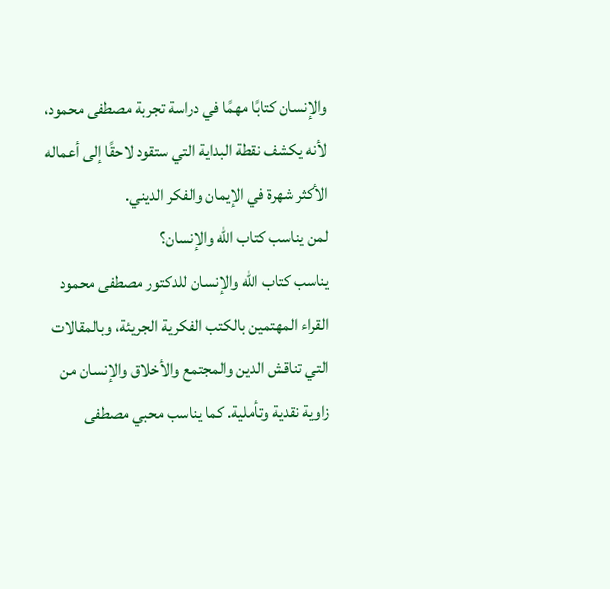والإنسان كتابًا مهمًا في دراسة تجربة مصطفى محمود، لأنه يكشف نقطة البداية التي ستقود لاحقًا إلى أعماله الأكثر شهرة في الإيمان والفكر الديني.
لمن يناسب كتاب الله والإنسان؟
يناسب كتاب الله والإنسان للدكتور مصطفى محمود القراء المهتمين بالكتب الفكرية الجريئة، وبالمقالات التي تناقش الدين والمجتمع والأخلاق والإنسان من زاوية نقدية وتأملية. كما يناسب محبي مصطفى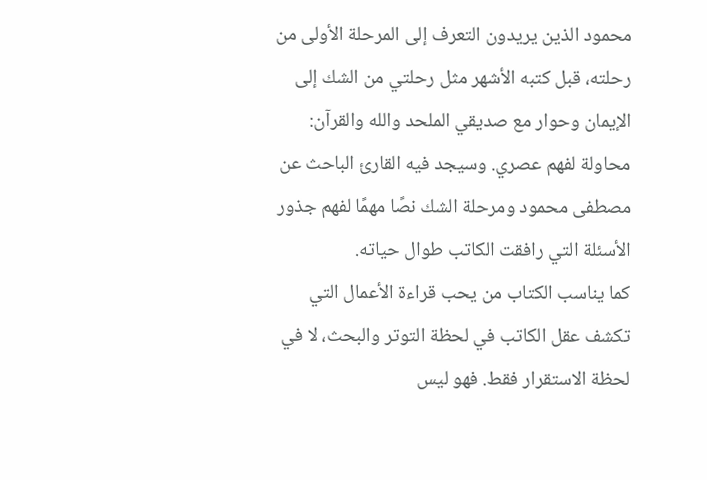محمود الذين يريدون التعرف إلى المرحلة الأولى من رحلته، قبل كتبه الأشهر مثل رحلتي من الشك إلى الإيمان وحوار مع صديقي الملحد والله والقرآن: محاولة لفهم عصري. وسيجد فيه القارئ الباحث عن مصطفى محمود ومرحلة الشك نصًا مهمًا لفهم جذور الأسئلة التي رافقت الكاتب طوال حياته.
كما يناسب الكتاب من يحب قراءة الأعمال التي تكشف عقل الكاتب في لحظة التوتر والبحث، لا في لحظة الاستقرار فقط. فهو ليس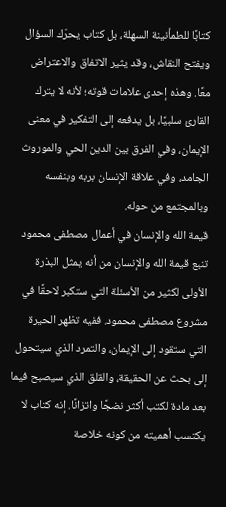كتابًا للطمأنينة السهلة، بل كتاب يحرّك السؤال ويفتح النقاش، وقد يثير الاتفاق والاعتراض معًا. وهذه إحدى علامات قوته؛ لأنه لا يترك القارئ سلبيًا، بل يدفعه إلى التفكير في معنى الإيمان، وفي الفرق بين الدين الحي والموروث الجامد، وفي علاقة الإنسان بربه وبنفسه وبالمجتمع من حوله.
قيمة الله والإنسان في أعمال مصطفى محمود
تنبع قيمة الله والإنسان من أنه يمثل البذرة الأولى لكثير من الأسئلة التي ستكبر لاحقًا في مشروع مصطفى محمود. ففيه تظهر الحيرة التي ستقود إلى الإيمان، والتمرد الذي سيتحول إلى بحث عن الحقيقة، والقلق الذي سيصبح فيما بعد مادة لكتب أكثر نضجًا واتزانًا. إنه كتاب لا يكتسب أهميته من كونه خلاصة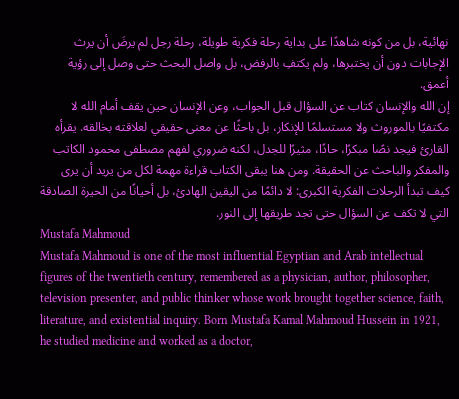نهائية، بل من كونه شاهدًا على بداية رحلة فكرية طويلة، رحلة رجل لم يرضَ أن يرث الإجابات دون أن يختبرها، ولم يكتفِ بالرفض، بل واصل البحث حتى وصل إلى رؤية أعمق.
إن الله والإنسان كتاب عن السؤال قبل الجواب، وعن الإنسان حين يقف أمام الله لا مكتفيًا بالموروث ولا مستسلمًا للإنكار، بل باحثًا عن معنى حقيقي لعلاقته بخالقه. يقرأه القارئ فيجد نصًا مبكرًا، حادًا، مثيرًا للجدل، لكنه ضروري لفهم مصطفى محمود الكاتب والمفكر والباحث عن الحقيقة. ومن هنا يبقى الكتاب قراءة مهمة لكل من يريد أن يرى كيف تبدأ الرحلات الفكرية الكبرى: لا دائمًا من اليقين الهادئ، بل أحيانًا من الحيرة الصادقة التي لا تكف عن السؤال حتى تجد طريقها إلى النور.
Mustafa Mahmoud
Mustafa Mahmoud is one of the most influential Egyptian and Arab intellectual figures of the twentieth century, remembered as a physician, author, philosopher, television presenter, and public thinker whose work brought together science, faith, literature, and existential inquiry. Born Mustafa Kamal Mahmoud Hussein in 1921, he studied medicine and worked as a doctor,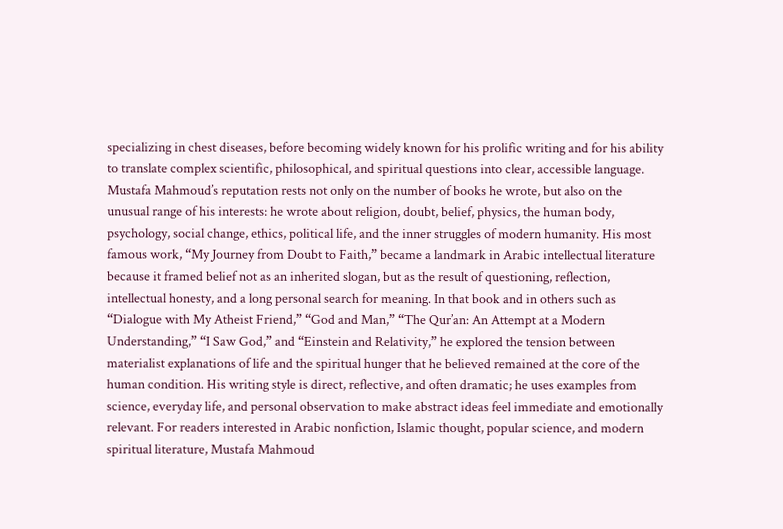specializing in chest diseases, before becoming widely known for his prolific writing and for his ability to translate complex scientific, philosophical, and spiritual questions into clear, accessible language. Mustafa Mahmoud’s reputation rests not only on the number of books he wrote, but also on the unusual range of his interests: he wrote about religion, doubt, belief, physics, the human body, psychology, social change, ethics, political life, and the inner struggles of modern humanity. His most famous work, “My Journey from Doubt to Faith,” became a landmark in Arabic intellectual literature because it framed belief not as an inherited slogan, but as the result of questioning, reflection, intellectual honesty, and a long personal search for meaning. In that book and in others such as “Dialogue with My Atheist Friend,” “God and Man,” “The Qur’an: An Attempt at a Modern Understanding,” “I Saw God,” and “Einstein and Relativity,” he explored the tension between materialist explanations of life and the spiritual hunger that he believed remained at the core of the human condition. His writing style is direct, reflective, and often dramatic; he uses examples from science, everyday life, and personal observation to make abstract ideas feel immediate and emotionally relevant. For readers interested in Arabic nonfiction, Islamic thought, popular science, and modern spiritual literature, Mustafa Mahmoud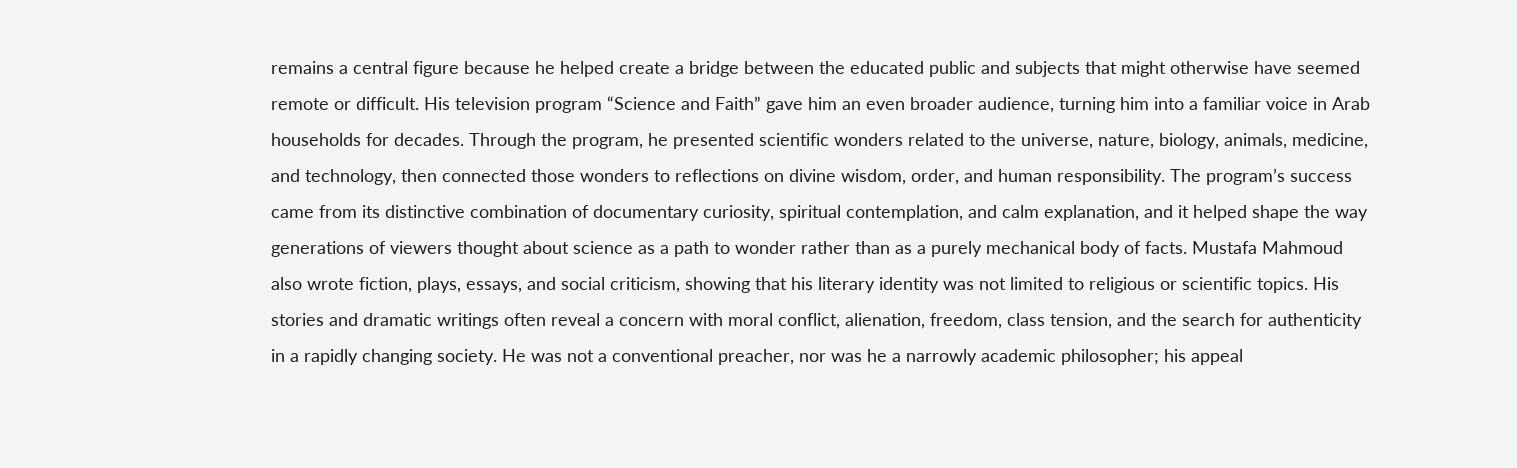remains a central figure because he helped create a bridge between the educated public and subjects that might otherwise have seemed remote or difficult. His television program “Science and Faith” gave him an even broader audience, turning him into a familiar voice in Arab households for decades. Through the program, he presented scientific wonders related to the universe, nature, biology, animals, medicine, and technology, then connected those wonders to reflections on divine wisdom, order, and human responsibility. The program’s success came from its distinctive combination of documentary curiosity, spiritual contemplation, and calm explanation, and it helped shape the way generations of viewers thought about science as a path to wonder rather than as a purely mechanical body of facts. Mustafa Mahmoud also wrote fiction, plays, essays, and social criticism, showing that his literary identity was not limited to religious or scientific topics. His stories and dramatic writings often reveal a concern with moral conflict, alienation, freedom, class tension, and the search for authenticity in a rapidly changing society. He was not a conventional preacher, nor was he a narrowly academic philosopher; his appeal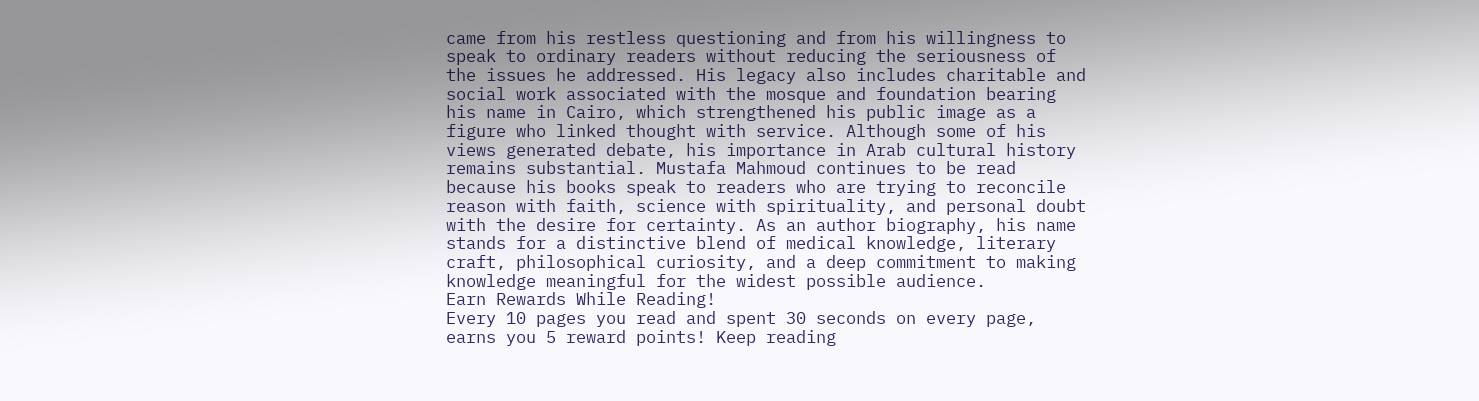came from his restless questioning and from his willingness to speak to ordinary readers without reducing the seriousness of the issues he addressed. His legacy also includes charitable and social work associated with the mosque and foundation bearing his name in Cairo, which strengthened his public image as a figure who linked thought with service. Although some of his views generated debate, his importance in Arab cultural history remains substantial. Mustafa Mahmoud continues to be read because his books speak to readers who are trying to reconcile reason with faith, science with spirituality, and personal doubt with the desire for certainty. As an author biography, his name stands for a distinctive blend of medical knowledge, literary craft, philosophical curiosity, and a deep commitment to making knowledge meaningful for the widest possible audience.
Earn Rewards While Reading!
Every 10 pages you read and spent 30 seconds on every page, earns you 5 reward points! Keep reading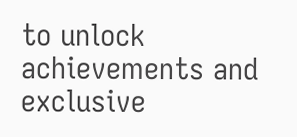to unlock achievements and exclusive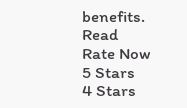benefits.
Read
Rate Now
5 Stars
4 Stars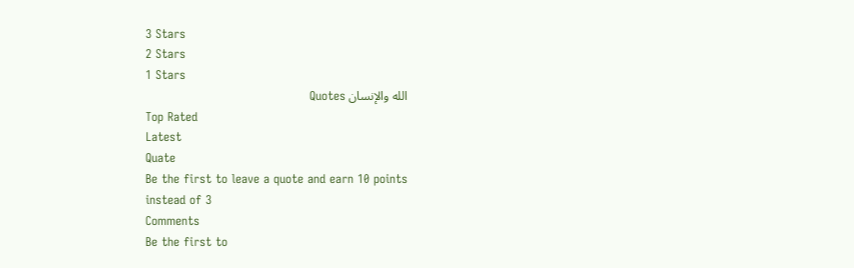3 Stars
2 Stars
1 Stars
الله والإنسان Quotes
Top Rated
Latest
Quate
Be the first to leave a quote and earn 10 points
instead of 3
Comments
Be the first to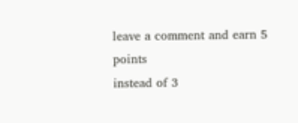leave a comment and earn 5 points
instead of 3